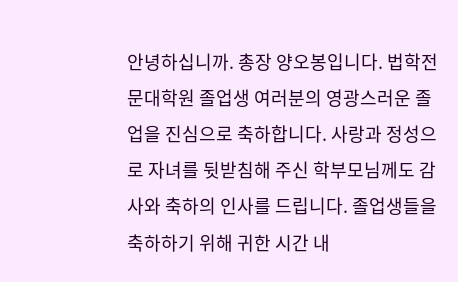안녕하십니까. 총장 양오봉입니다. 법학전문대학원 졸업생 여러분의 영광스러운 졸업을 진심으로 축하합니다. 사랑과 정성으로 자녀를 뒷받침해 주신 학부모님께도 감사와 축하의 인사를 드립니다. 졸업생들을 축하하기 위해 귀한 시간 내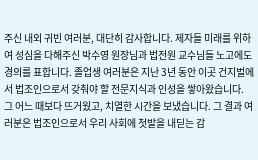주신 내외 귀빈 여러분, 대단히 감사합니다. 제자들 미래를 위하여 성심을 다해주신 박수영 원장님과 법전원 교수님들 노고에도 경의를 표합니다. 졸업생 여러분은 지난 3년 동안 이곳 건지벌에서 법조인으로서 갖춰야 할 전문지식과 인성을 쌓아왔습니다. 그 어느 때보다 뜨거웠고, 치열한 시간을 보냈습니다. 그 결과 여러분은 법조인으로서 우리 사회에 첫발을 내딛는 감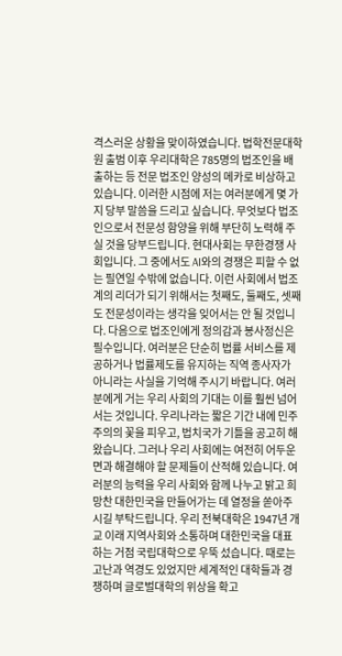격스러운 상황을 맞이하였습니다. 법학전문대학원 출범 이후 우리대학은 785명의 법조인을 배출하는 등 전문 법조인 양성의 메카로 비상하고 있습니다. 이러한 시점에 저는 여러분에게 몇 가지 당부 말씀을 드리고 싶습니다. 무엇보다 법조인으로서 전문성 함양을 위해 부단히 노력해 주실 것을 당부드립니다. 현대사회는 무한경쟁 사회입니다. 그 중에서도 AI와의 경쟁은 피할 수 없는 필연일 수밖에 없습니다. 이런 사회에서 법조계의 리더가 되기 위해서는 첫째도, 둘째도, 셋째도 전문성이라는 생각을 잊어서는 안 될 것입니다. 다음으로 법조인에게 정의감과 봉사정신은 필수입니다. 여러분은 단순히 법률 서비스를 제공하거나 법률제도를 유지하는 직역 종사자가 아니라는 사실을 기억해 주시기 바랍니다. 여러분에게 거는 우리 사회의 기대는 이를 훨씬 넘어서는 것입니다. 우리나라는 짧은 기간 내에 민주주의의 꽃을 피우고, 법치국가 기틀을 공고히 해왔습니다. 그러나 우리 사회에는 여전히 어두운 면과 해결해야 할 문제들이 산적해 있습니다. 여러분의 능력을 우리 사회와 함께 나누고 밝고 희망찬 대한민국을 만들어가는 데 열정을 쏟아주시길 부탁드립니다. 우리 전북대학은 1947년 개교 이래 지역사회와 소통하며 대한민국을 대표하는 거점 국립대학으로 우뚝 섰습니다. 때로는 고난과 역경도 있었지만 세계적인 대학들과 경쟁하며 글로벌대학의 위상을 확고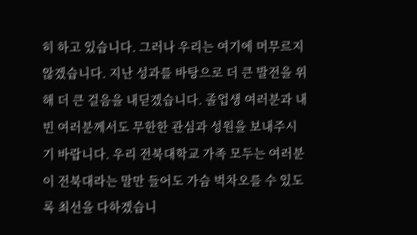히 하고 있습니다. 그러나 우리는 여기에 머무르지 않겠습니다. 지난 성과를 바탕으로 더 큰 발전을 위해 더 큰 걸음을 내딛겠습니다. 졸업생 여러분과 내빈 여러분께서도 무한한 관심과 성원을 보내주시기 바랍니다. 우리 전북대학교 가족 모두는 여러분이 전북대라는 말만 들어도 가슴 벅차오를 수 있도록 최선을 다하겠습니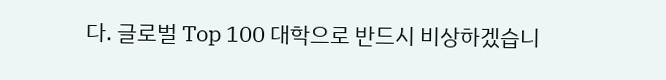다. 글로벌 Top 100 대학으로 반드시 비상하겠습니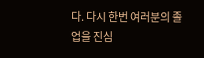다. 다시 한번 여러분의 졸업을 진심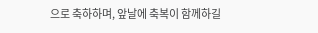으로 축하하며, 앞날에 축복이 함께하길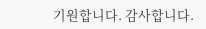기원합니다. 감사합니다.